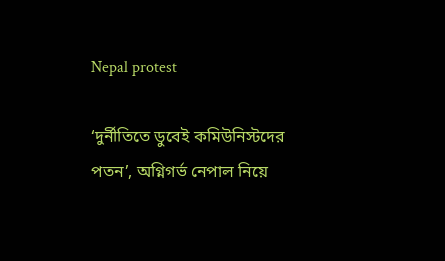Nepal protest

‘দুর্নীতিতে ডুবেই কমিউনিস্টদের পতন’, অগ্নিগর্ভ নেপাল নিয়ে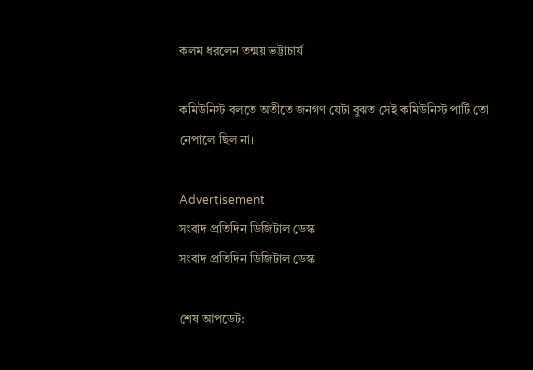কলম ধরলেন তন্ময় ভট্টাচার্য

কমিউনিস্ট বলতে অতীতে জনগণ যেটা বুঝত সেই কমিউনিস্ট পার্টি তো নেপালে ছিল না।

Advertisement
সংবাদ প্রতিদিন ডিজিটাল ডেস্ক
সংবাদ প্রতিদিন ডিজিটাল ডেস্ক

শেষ আপডেট: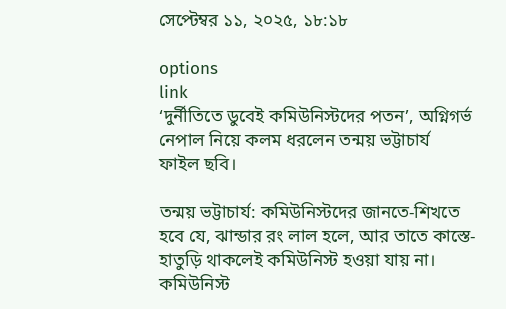সেপ্টেম্বর ১১, ২০২৫, ১৮:১৮

options
link
‘দুর্নীতিতে ডুবেই কমিউনিস্টদের পতন’, অগ্নিগর্ভ নেপাল নিয়ে কলম ধরলেন তন্ময় ভট্টাচার্য
ফাইল ছবি।

তন্ময় ভট্টাচার্য: কমিউনিস্টদের জানতে-শিখতে হবে যে, ঝান্ডার রং লাল হলে, আর তাতে কাস্তে-হাতুড়ি থাকলেই কমিউনিস্ট হওয়া যায় না। কমিউনিস্ট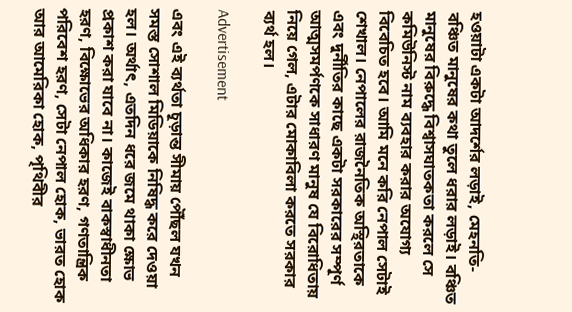হওয়াটা একটা আদর্শের লড়াই, মেহনতি-বঞ্চিত মানুষের কথা তুলে ধরার লড়াই। বঞ্চিত মানুষের বিরুদ্ধে বিশ্বাসঘাতকতা করলে সে কমিউনিস্ট নাম ব্যবহার করার অযোগ্য বিবেচিত হবে। আমি মনে করি নেপাল সেটাই শেখাল। নেপালের রাজনৈতিক অস্থিরতাকে এবং দুর্নীতির কাছে একটা সরকারের সম্পূর্ণ আত্মসমর্পণকে সাধারণ মানুষ যে বিরোধিতায় নিয়ে গেল, এটার মোকাবিলা করতে সরকার ব্যর্থ হল।

Advertisement

এবং এই ব্যর্থতা চূড়ান্ত সীমায় পৌঁছল যখন সমস্ত সোশাল মিডিয়াকে নিষিদ্ধ করে দেওয়া হল। অর্থাৎ, এতদিন ধরে জমে থাকা ক্ষোভ প্রকাশ করা যাবে না। কাজেই বাকস্বাধীনতা হরণ, বিক্ষোভের অধিকার হরণ, গণতান্ত্রিক পরিবেশ হরণ, সেটা নেপাল হোক, ভারত হোক আর আমেরিকা হোক, পৃথিবীর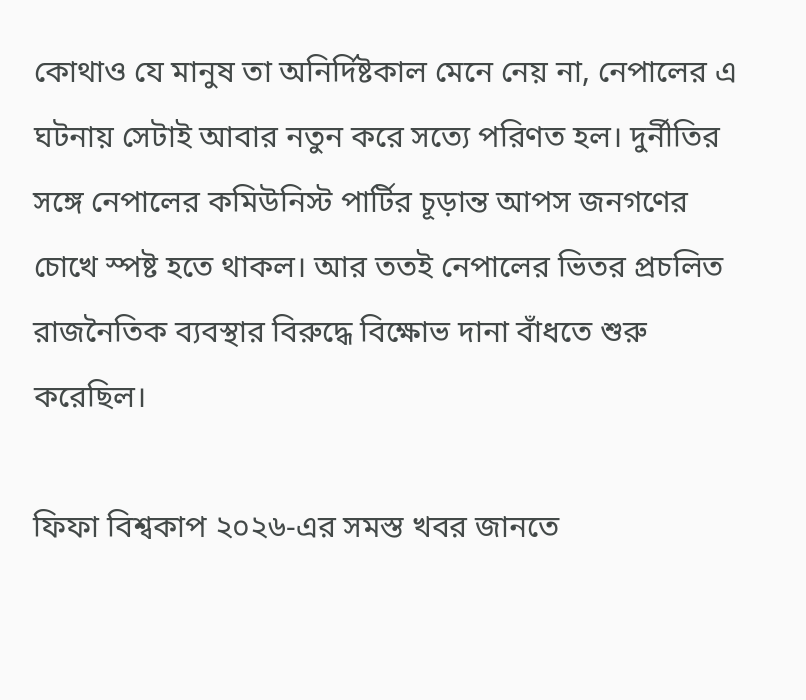কোথাও যে মানুষ তা অনির্দিষ্টকাল মেনে নেয় না, নেপালের এ ঘটনায় সেটাই আবার নতুন করে সত্যে পরিণত হল। দুর্নীতির সঙ্গে নেপালের কমিউনিস্ট পার্টির চূড়ান্ত আপস জনগণের চোখে স্পষ্ট হতে থাকল। আর ততই নেপালের ভিতর প্রচলিত রাজনৈতিক ব্যবস্থার বিরুদ্ধে বিক্ষোভ দানা বাঁধতে শুরু করেছিল।

ফিফা বিশ্বকাপ ২০২৬-এর সমস্ত খবর জানতে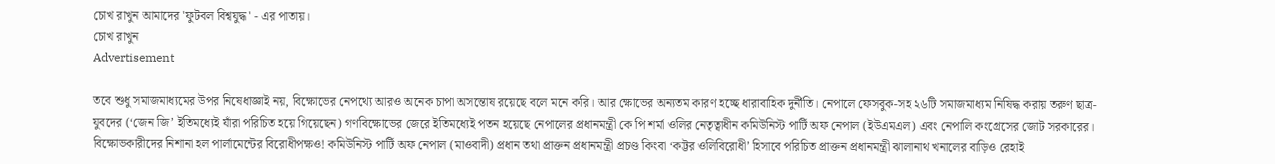চোখ রাখুন আমাদের 'ফুটবল বিশ্বযুদ্ধ' - এর পাতায়।
চোখ রাখুন
Advertisement

তবে শুধু সমাজমাধ্যমের উপর নিষেধাজ্ঞাই নয়, বিক্ষোভের নেপথ্যে আরও অনেক চাপা অসন্তোষ রয়েছে বলে মনে করি। আর ক্ষোভের অন্যতম কারণ হচ্ছে ধারাবাহিক দুর্নীতি। নেপালে ফেসবুক-সহ ২৬টি সমাজমাধ্যম নিষিদ্ধ করায় তরুণ ছাত্র-যুবদের (‘জেন জি’ ইতিমধ্যেই যাঁরা পরিচিত হয়ে গিয়েছেন) গণবিক্ষোভের জেরে ইতিমধ্যেই পতন হয়েছে নেপালের প্রধানমন্ত্রী কে পি শর্মা ওলির নেতৃত্বাধীন কমিউনিস্ট পার্টি অফ নেপাল (ইউএমএল) এবং নেপালি কংগ্রেসের জোট সরকারের। বিক্ষোভকারীদের নিশানা হল পার্লামেন্টের বিরোধীপক্ষও! কমিউনিস্ট পার্টি অফ নেপাল (মাওবাদী) প্রধান তথা প্রাক্তন প্রধানমন্ত্রী প্রচণ্ড কিংবা ‘কট্টর ওলিবিরোধী’ হিসাবে পরিচিত প্রাক্তন প্রধানমন্ত্রী ঝালানাথ খনালের বাড়িও রেহাই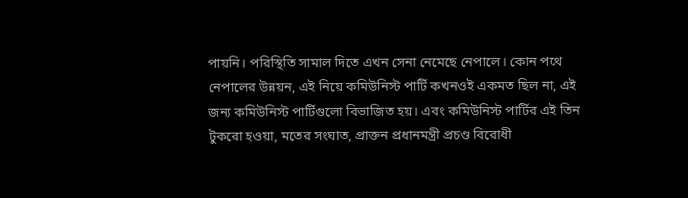পায়নি। পরিস্থিতি সামাল দিতে এখন সেনা নেমেছে নেপালে। কোন পথে নেপালের উন্নয়ন, এই নিয়ে কমিউনিস্ট পার্টি কখনওই একমত ছিল না, এই জন্য কমিউনিস্ট পার্টিগুলো বিভাজিত হয়। এবং কমিউনিস্ট পার্টির এই তিন টুকরো হওয়া, মতের সংঘাত, প্রাক্তন প্রধানমন্ত্রী প্রচণ্ড বিরোধী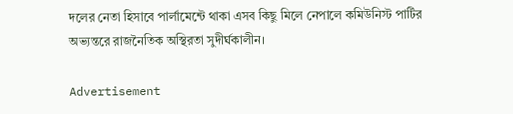দলের নেতা হিসাবে পার্লামেন্টে থাকা এসব কিছু মিলে নেপালে কমিউনিস্ট পার্টির অভ্যন্তরে রাজনৈতিক অস্থিরতা সুদীর্ঘকালীন।

Advertisement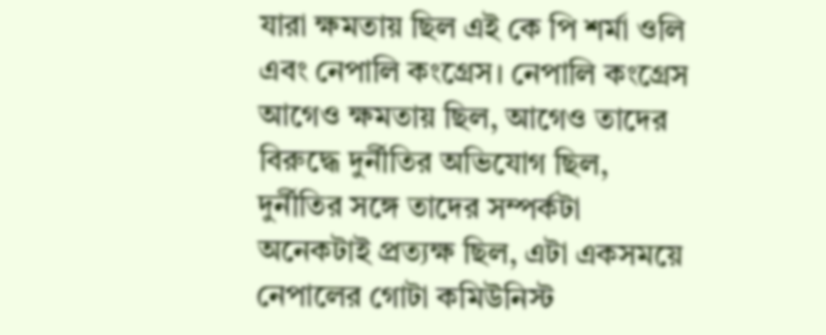যারা ক্ষমতায় ছিল এই কে পি শর্মা ওলি এবং নেপালি কংগ্রেস। নেপালি কংগ্রেস আগেও ক্ষমতায় ছিল, আগেও তাদের বিরুদ্ধে দুর্নীতির অভিযোগ ছিল, দুর্নীতির সঙ্গে তাদের সম্পর্কটা অনেকটাই প্রত্যক্ষ ছিল, এটা একসময়ে নেপালের গোটা কমিউনিস্ট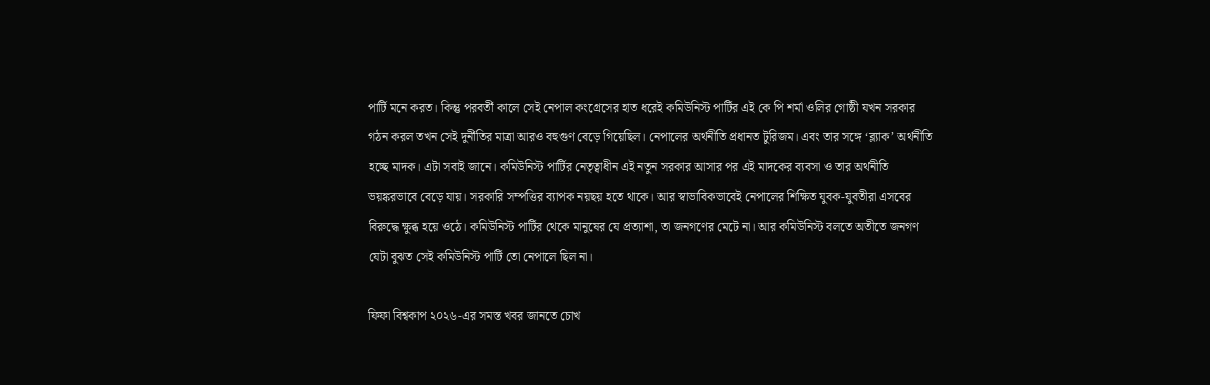পার্টি মনে করত। কিন্তু পরবর্তী কালে সেই নেপাল কংগ্রেসের হাত ধরেই কমিউনিস্ট পার্টির এই কে পি শর্মা ওলির গোষ্ঠী যখন সরকার গঠন করল তখন সেই দুর্নীতির মাত্রা আরও বহুগুণ বেড়ে গিয়েছিল। নেপালের অর্থনীতি প্রধানত টুরিজম। এবং তার সঙ্গে ‘ব্ল‍্যাক’ অর্থনীতি হচ্ছে মাদক। এটা সবাই জানে। কমিউনিস্ট পার্টির নেতৃত্বাধীন এই নতুন সরকার আসার পর এই মাদকের ব্যবসা ও তার অর্থনীতি ভয়ঙ্করভাবে বেড়ে যায়। সরকারি সম্পত্তির ব্যাপক নয়ছয় হতে থাকে। আর স্বাভাবিকভাবেই নেপালের শিক্ষিত যুবক-যুবতীরা এসবের বিরুদ্ধে ক্ষুব্ধ হয়ে ওঠে। কমিউনিস্ট পার্টির থেকে মানুষের যে প্রত্যাশা, তা জনগণের মেটে না। আর কমিউনিস্ট বলতে অতীতে জনগণ যেটা বুঝত সেই কমিউনিস্ট পার্টি তো নেপালে ছিল না।

ফিফা বিশ্বকাপ ২০২৬-এর সমস্ত খবর জানতে চোখ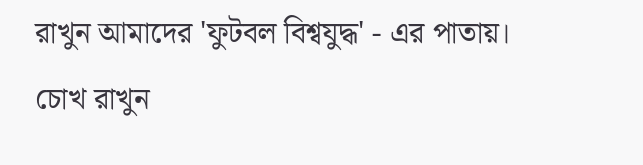রাখুন আমাদের 'ফুটবল বিশ্বযুদ্ধ' - এর পাতায়।
চোখ রাখুন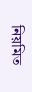নিয়মিত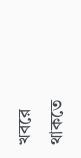খবরে থাকতে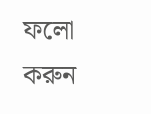ফলো করুন